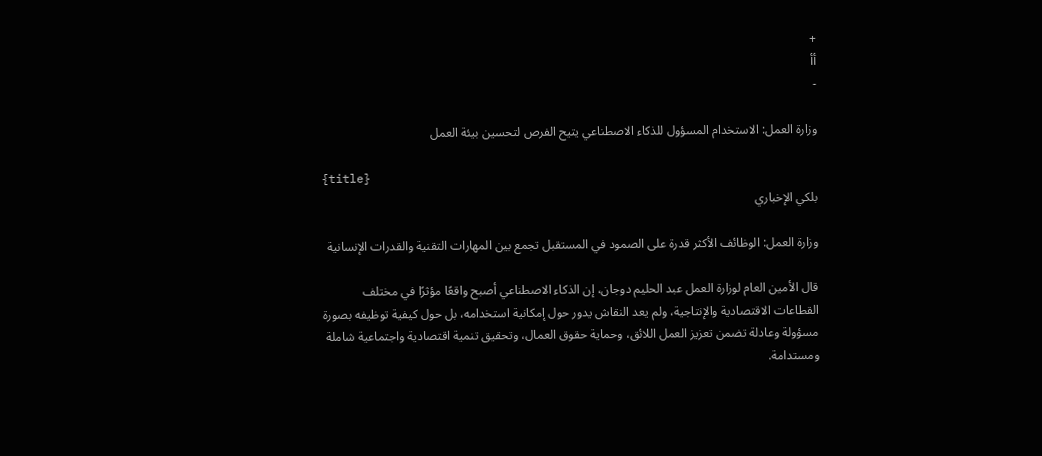+
أأ
-

وزارة العمل: الاستخدام المسؤول للذكاء الاصطناعي يتيح الفرص لتحسين بيئة العمل

{title}
بلكي الإخباري

وزارة العمل: الوظائف الأكثر قدرة على الصمود في المستقبل تجمع بين المهارات التقنية والقدرات الإنسانية

قال الأمين العام لوزارة العمل عبد الحليم دوجان، إن الذكاء الاصطناعي أصبح واقعًا مؤثرًا في مختلف القطاعات الاقتصادية والإنتاجية، ولم يعد النقاش يدور حول إمكانية استخدامه، بل حول كيفية توظيفه بصورة مسؤولة وعادلة تضمن تعزيز العمل اللائق، وحماية حقوق العمال، وتحقيق تنمية اقتصادية واجتماعية شاملة ومستدامة.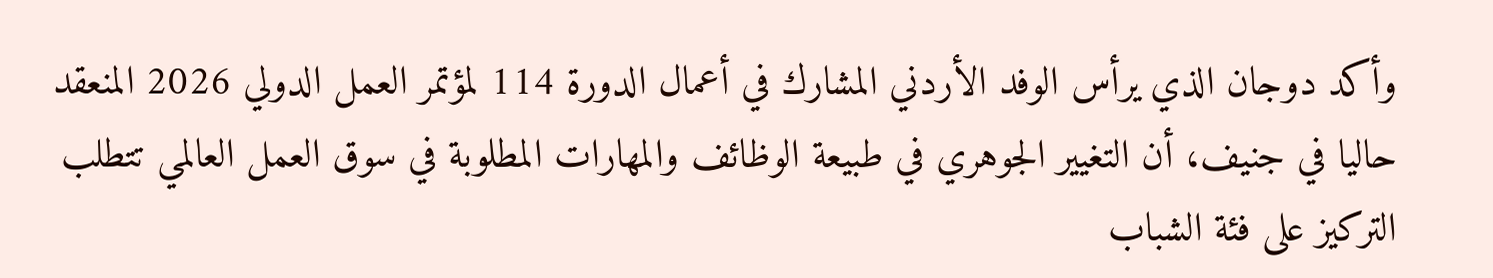وأكد دوجان الذي يرأس الوفد الأردني المشارك في أعمال الدورة 114 لمؤتمر العمل الدولي 2026 المنعقد حاليا في جنيف، أن التغيير الجوهري في طبيعة الوظائف والمهارات المطلوبة في سوق العمل العالمي تتطلب التركيز على فئة الشباب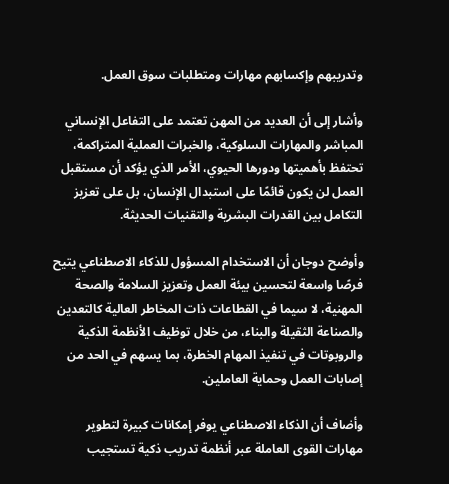وتدريبهم وإكسابهم مهارات ومتطلبات سوق العمل.

وأشار إلى أن العديد من المهن تعتمد على التفاعل الإنساني المباشر والمهارات السلوكية، والخبرات العملية المتراكمة، تحتفظ بأهميتها ودورها الحيوي، الأمر الذي يؤكد أن مستقبل العمل لن يكون قائمًا على استبدال الإنسان، بل على تعزيز التكامل بين القدرات البشرية والتقنيات الحديثة.

وأوضح دوجان أن الاستخدام المسؤول للذكاء الاصطناعي يتيح فرصًا واسعة لتحسين بيئة العمل وتعزيز السلامة والصحة المهنية، لا سيما في القطاعات ذات المخاطر العالية كالتعدين والصناعة الثقيلة والبناء، من خلال توظيف الأنظمة الذكية والروبوتات في تنفيذ المهام الخطرة، بما يسهم في الحد من إصابات العمل وحماية العاملين.

وأضاف أن الذكاء الاصطناعي يوفر إمكانات كبيرة لتطوير مهارات القوى العاملة عبر أنظمة تدريب ذكية تستجيب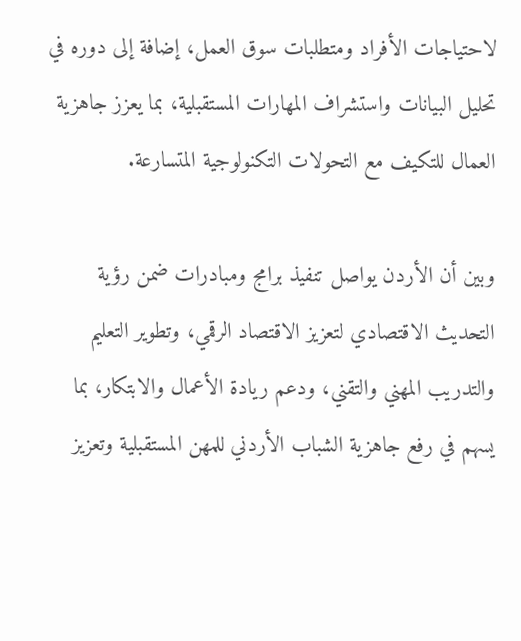لاحتياجات الأفراد ومتطلبات سوق العمل، إضافة إلى دوره في تحليل البيانات واستشراف المهارات المستقبلية، بما يعزز جاهزية العمال للتكيف مع التحولات التكنولوجية المتسارعة.

وبين أن الأردن يواصل تنفيذ برامج ومبادرات ضمن رؤية التحديث الاقتصادي لتعزيز الاقتصاد الرقمي، وتطوير التعليم والتدريب المهني والتقني، ودعم ريادة الأعمال والابتكار، بما يسهم في رفع جاهزية الشباب الأردني للمهن المستقبلية وتعزيز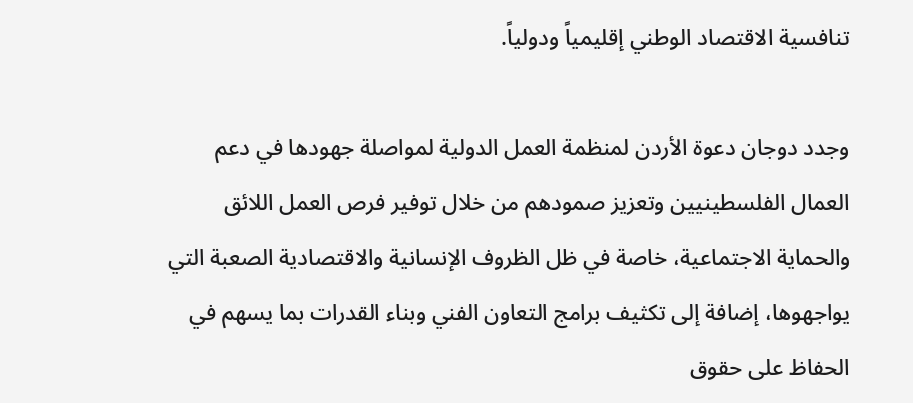تنافسية الاقتصاد الوطني إقليمياً ودولياً.

وجدد دوجان دعوة الأردن لمنظمة العمل الدولية لمواصلة جهودها في دعم العمال الفلسطينيين وتعزيز صمودهم من خلال توفير فرص العمل اللائق والحماية الاجتماعية، خاصة في ظل الظروف الإنسانية والاقتصادية الصعبة التي يواجهوها، إضافة إلى تكثيف برامج التعاون الفني وبناء القدرات بما يسهم في الحفاظ على حقوق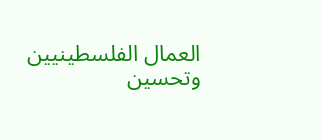العمال الفلسطينيين وتحسين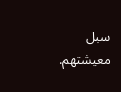سبل معيشتهم.